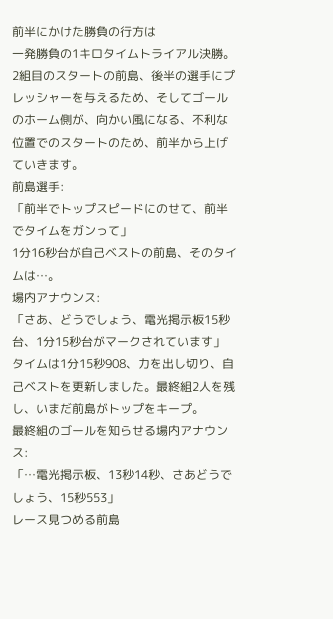前半にかけた勝負の行方は
一発勝負の1キロタイムトライアル決勝。2組目のスタートの前島、後半の選手にプレッシャーを与えるため、そしてゴールのホーム側が、向かい風になる、不利な位置でのスタートのため、前半から上げていきます。
前島選手:
「前半でトップスピードにのせて、前半でタイムをガンって」
1分16秒台が自己ベストの前島、そのタイムは…。
場内アナウンス:
「さあ、どうでしょう、電光掲示板15秒台、1分15秒台がマークされています」
タイムは1分15秒908、力を出し切り、自己ベストを更新しました。最終組2人を残し、いまだ前島がトップをキープ。
最終組のゴールを知らせる場内アナウンス:
「…電光掲示板、13秒14秒、さあどうでしょう、15秒553」
レース見つめる前島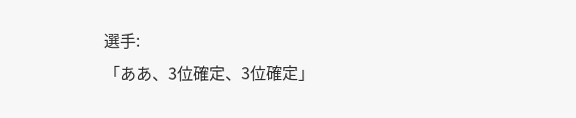選手:
「ああ、3位確定、3位確定」